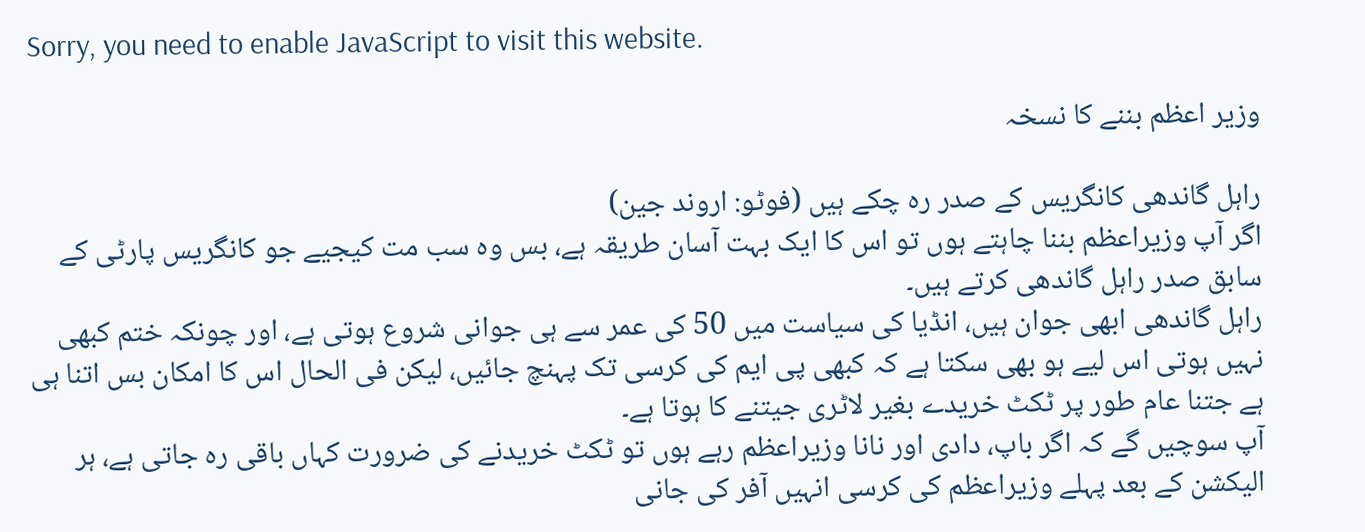Sorry, you need to enable JavaScript to visit this website.

وزیر اعظم بننے کا نسخہ

راہل گاندھی کانگریس کے صدر رہ چکے ہیں (فوٹو: اروند جین)
اگر آپ وزیراعظم بننا چاہتے ہوں تو اس کا ایک بہت آسان طریقہ ہے، بس وہ سب مت کیجیے جو کانگریس پارٹی کے سابق صدر راہل گاندھی کرتے ہیں۔
راہل گاندھی ابھی جوان ہیں، انڈیا کی سیاست میں 50 کی عمر سے ہی جوانی شروع ہوتی ہے، اور چونکہ ختم کبھی نہیں ہوتی اس لیے ہو بھی سکتا ہے کہ کبھی پی ایم کی کرسی تک پہنچ جائیں، لیکن فی الحال اس کا امکان بس اتنا ہی ہے جتنا عام طور پر ٹکٹ خریدے بغیر لاٹری جیتنے کا ہوتا ہے۔
آپ سوچیں گے کہ اگر باپ، دادی اور نانا وزیراعظم رہے ہوں تو ٹکٹ خریدنے کی ضرورت کہاں باقی رہ جاتی ہے، ہر الیکشن کے بعد پہلے وزیراعظم کی کرسی انہیں آفر کی جانی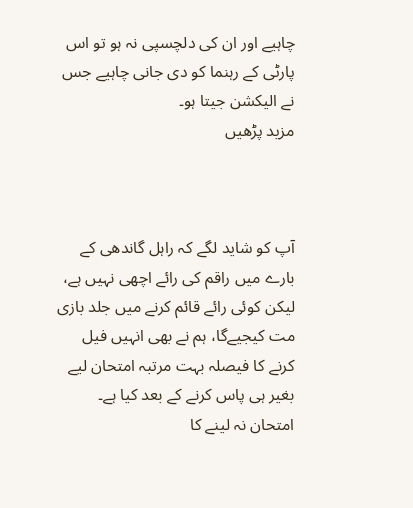چاہیے اور ان کی دلچسپی نہ ہو تو اس پارٹی کے رہنما کو دی جانی چاہیے جس نے الیکشن جیتا ہو۔
مزید پڑھیں



آپ کو شاید لگے کہ راہل گاندھی کے بارے میں راقم کی رائے اچھی نہیں ہے، لیکن کوئی رائے قائم کرنے میں جلد بازی مت کیجیےگا، ہم نے بھی انہیں فیل کرنے کا فیصلہ بہت مرتبہ امتحان لیے بغیر ہی پاس کرنے کے بعد کیا ہے۔
امتحان نہ لینے کا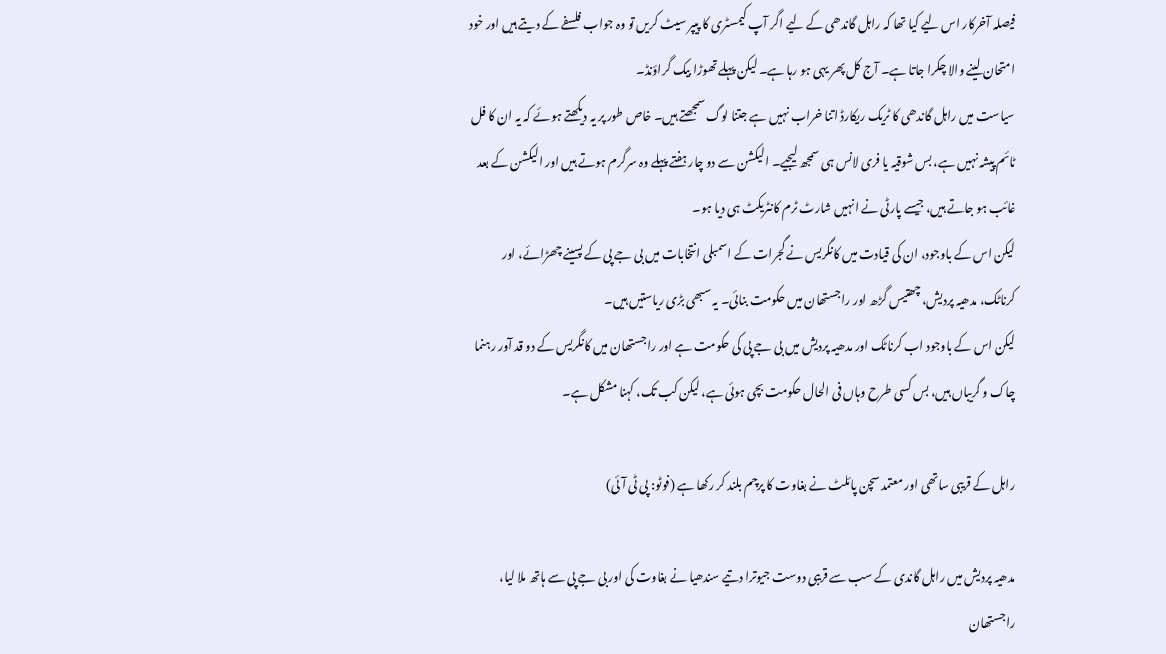فیصلہ آخرکار اس لیے کیا تھا کہ راہل گاندھی کے لیے اگر آپ کیمسٹری کا پیپر سیٹ کریں تو وہ جواب فلسفے کے دیتے ہیں اور خود امتحان لینے والا چکرا جاتا ہے۔ آج کل پھر یہی ہو رہا ہے۔ لیکن پہلے تھوڑا بیک گراؤنڈ۔
سیاست میں راہل گاندھی کا ٹریک ریکارڈ اتنا خراب نہیں ہے جتنا لوگ سمجھتے ہیں۔ خاص طور پر یہ دیکھتے ہوئے کہ یہ ان کا فل ٹائم پیشہ نہیں ہے، بس شوقیہ یا فری لانس ہی سمجھ لیجیے۔ الیکشن سے دو چار ہفتے پہلے وہ سرگرم ہوتے ہیں اور الیکشن کے بعد غائب ہو جاتے ہیں، جیسے پارٹی نے انہیں شارٹ ٹرم کانٹریکٹ ہی دیا ہو۔
لیکن اس کے باوجود، ان کی قیادت میں کانگریس نے گجرات کے اسمبلی انتخابات میں بی جے پی کے پسینے چھڑائے، اور کرناٹک، مدھیہ پردیش، چھتیس گڑھ اور راجستھان میں حکومت بنائی۔ یہ سبھی بڑی ریاستیں ہیں۔
لیکن اس کے باوجود اب کرناٹک اور مدھیہ پردیش میں بی جے پی کی حکومت ہے اور راجستھان میں کانگریس کے دو قد آور رہنما چاک و گریباں ہیں، بس کسی طرح وہاں فی الحال حکومت بچی ہوئی ہے، لیکن کب تک، کہنا مشکل ہے۔

راہل کے قریبی ساتھی اور معتمد سچن پائلٹ نے بغاوت کا پرچم بلند کر رکھا ہے (فوٹو: پی ٹی آئی)

مدھیہ پردیش میں راہل گاندی کے سب سے قریبی دوست جیوترا دتیے سندھیا نے بغاوت کی اور بی جے پی سے ہاتھ ملا لیا، راجستھان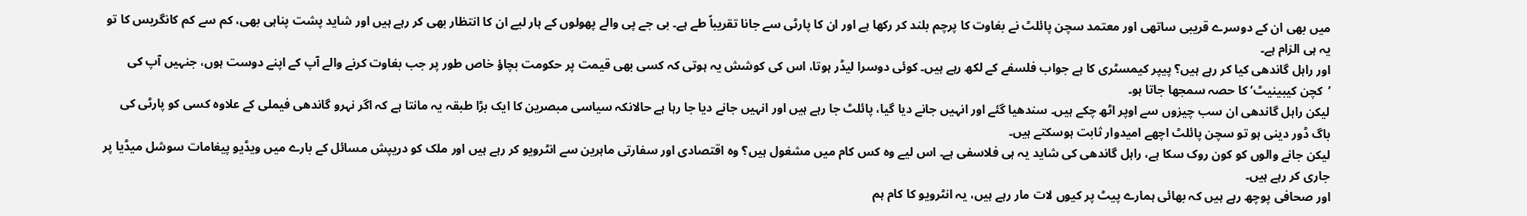میں بھی ان کے دوسرے قریبی ساتھی اور معتمد سچن پائلٹ نے بغاوت کا پرچم بلند کر رکھا ہے اور ان کا پارٹی سے جانا تقریباً طے ہے۔ بی جے پی والے پھولوں کے ہار لیے ان کا انتظار بھی کر رہے ہیں اور شاید پشت پناہی بھی، کم سے کم کانگریس کا تو یہ ہی الزام ہے۔
اور راہل گاندھی کیا کر رہے ہیں؟ پیپر کیمسٹری کا ہے جواب فلسفے کے لکھ رہے ہیں۔ کوئی دوسرا لیڈر ہوتا، اس کی کوشش یہ ہوتی کہ کسی بھی قیمت پر حکومت بچاؤ خاص طور پر جب بغاوت کرنے والے آپ کے اپنے دوست ہوں، جنہیں آپ کی ’کچن کیبینیٹ‘ کا حصہ سمجھا جاتا ہو۔
لیکن راہل گاندھی ان سب چیزوں سے اوپر اٹھ چکے ہیں۔ سندھیا گئے اور انہیں جانے دیا گیا، پائلٹ جا رہے ہیں اور انہیں جانے دیا جا رہا ہے حالانکہ سیاسی مبصرین کا ایک بڑا طبقہ یہ مانتا ہے کہ اگر نہرو گاندھی فیملی کے علاوہ کسی کو پارٹی کی باگ ڈور دینی ہو تو سچن پائلٹ اچھے امیدوار ثابت ہوسکتے ہیں۔
لیکن جانے والوں کو کون روک سکا ہے، راہل گاندھی کی شاید یہ ہی فلاسفی ہے۔ اس لیے وہ کس کام میں مشغول ہیں؟ وہ اقتصادی اور سفارتی ماہرین سے انٹرویو کر رہے ہیں اور ملک کو دریپش مسائل کے بارے میں ویڈیو پیغامات سوشل میڈیا پر جاری کر رہے ہیں۔
اور صحافی پوچھ رہے ہیں کہ بھائی ہمارے پیٹ پر کیوں لات مار رہے ہیں، یہ انٹرویو کا کام ہم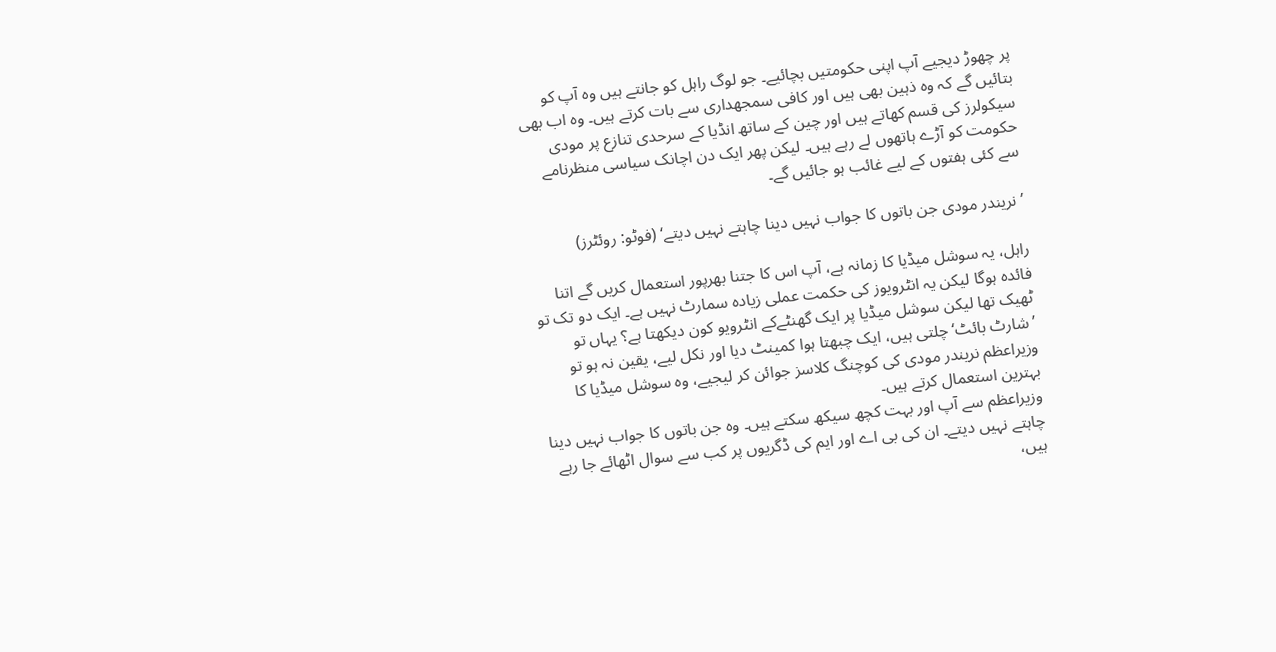پر چھوڑ دیجیے آپ اپنی حکومتیں بچائیے۔ جو لوگ راہل کو جانتے ہیں وہ آپ کو بتائیں گے کہ وہ ذہین بھی ہیں اور کافی سمجھداری سے بات کرتے ہیں۔ وہ اب بھی سیکولرز کی قسم کھاتے ہیں اور چین کے ساتھ انڈیا کے سرحدی تنازع پر مودی حکومت کو آڑے ہاتھوں لے رہے ہیں۔ لیکن پھر ایک دن اچانک سیاسی منظرنامے سے کئی ہفتوں کے لیے غائب ہو جائیں گے۔

’نریندر مودی جن باتوں کا جواب نہیں دینا چاہتے نہیں دیتے‘ (فوٹو: روئٹرز)

راہل، یہ سوشل میڈیا کا زمانہ ہے، آپ اس کا جتنا بھرپور استعمال کریں گے اتنا فائدہ ہوگا لیکن یہ انٹرویوز کی حکمت عملی زیادہ سمارٹ نہیں ہے۔ ایک دو تک تو ٹھیک تھا لیکن سوشل میڈیا پر ایک گھنٹےکے انٹرویو کون دیکھتا ہے؟ یہاں تو ’شارٹ بائٹ‘ چلتی ہیں، ایک چبھتا ہوا کمینٹ دیا اور نکل لیے، یقین نہ ہو تو وزیراعظم نریندر مودی کی کوچنگ کلاسز جوائن کر لیجیے، وہ سوشل میڈیا کا بہترین استعمال کرتے ہیں۔
وزیراعظم سے آپ اور بہت کچھ سیکھ سکتے ہیں۔ وہ جن باتوں کا جواب نہیں دینا چاہتے نہیں دیتے۔ ان کی بی اے اور ایم کی ڈگریوں پر کب سے سوال اٹھائے جا رہے ہیں،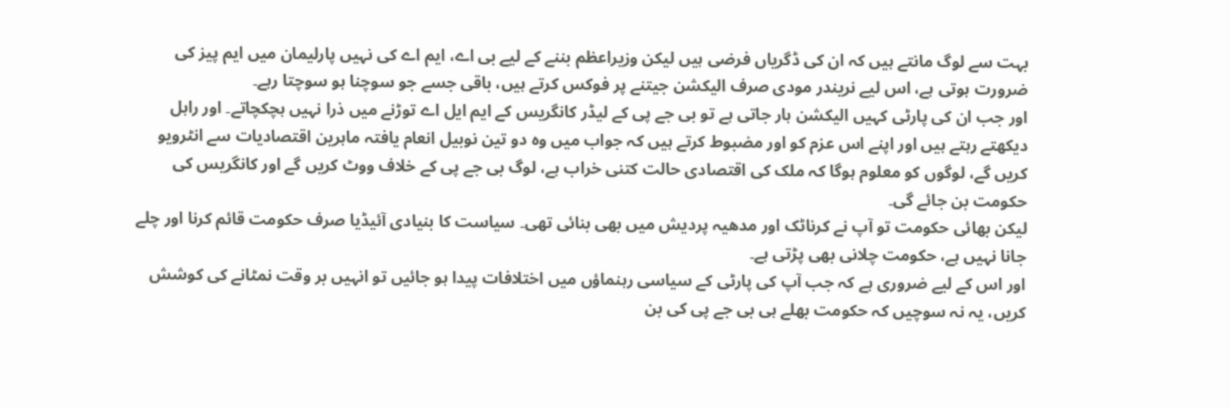بہت سے لوگ مانتے ہیں کہ ان کی ڈگریاں فرضی ہیں لیکن وزیراعظم بننے کے لیے بی اے، ایم اے کی نہیں پارلیمان میں ایم پیز کی ضرورت ہوتی ہے، اس لیے نریندر مودی صرف الیکشن جیتنے پر فوکس کرتے ہیں، باقی جسے جو سوچنا ہو سوچتا رہے۔
اور جب ان کی پارٹی کہیں الیکشن ہار جاتی ہے تو بی جے پی کے لیڈر کانگریس کے ایم ایل اے توڑنے میں ذرا نہیں ہچکچاتے۔ اور راہل دیکھتے رہتے ہیں اور اپنے اس عزم کو اور مضبوط کرتے ہیں کہ جواب میں وہ دو تین نوبیل انعام یافتہ ماہرین اقتصادیات سے انٹرویو کریں گے، لوگوں کو معلوم ہوگا کہ ملک کی اقتصادی حالت کتنی خراب ہے، لوگ بی جے پی کے خلاف ووٹ کریں گے اور کانگریس کی حکومت بن جائے گی۔
لیکن بھائی حکومت تو آپ نے کرناٹک اور مدھیہ پردیش میں بھی بنائی تھی۔ سیاست کا بنیادی آئیڈیا صرف حکومت قائم کرنا اور چلے جانا نہیں ہے، حکومت چلانی بھی پڑتی ہے۔
اور اس کے لیے ضروری ہے کہ جب آپ کی پارٹی کے سیاسی رہنماؤں میں اختلافات پیدا ہو جائیں تو انہیں بر وقت نمٹانے کی کوشش کریں، یہ نہ سوچیں کہ حکومت بھلے ہی بی جے پی کی بن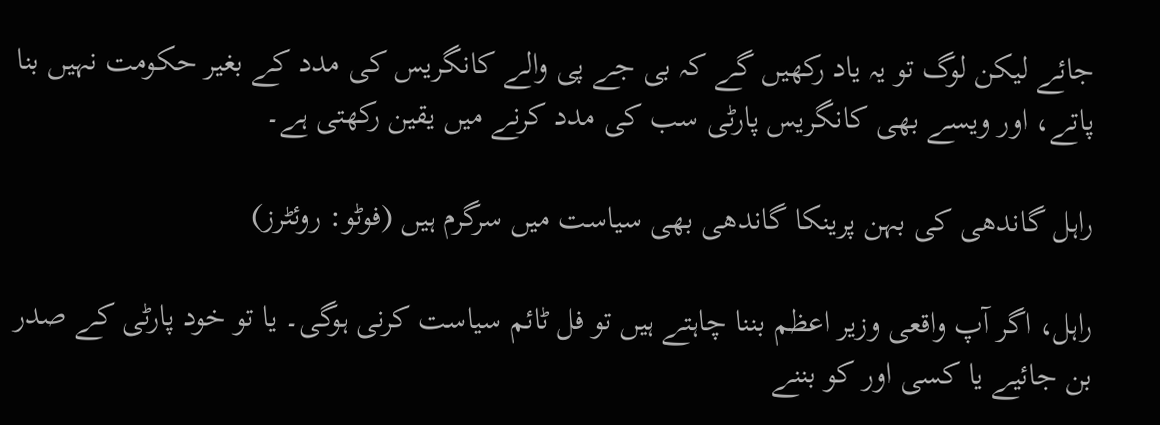جائے لیکن لوگ تو یہ یاد رکھیں گے کہ بی جے پی والے کانگریس کی مدد کے بغیر حکومت نہیں بنا پاتے، اور ویسے بھی کانگریس پارٹی سب کی مدد کرنے میں یقین رکھتی ہے۔

راہل گاندھی کی بہن پرینکا گاندھی بھی سیاست میں سرگرم ہیں (فوٹو: روئٹرز)

راہل، اگر آپ واقعی وزیر اعظم بننا چاہتے ہیں تو فل ٹائم سیاست کرنی ہوگی۔ یا تو خود پارٹی کے صدر بن جائیے یا کسی اور کو بننے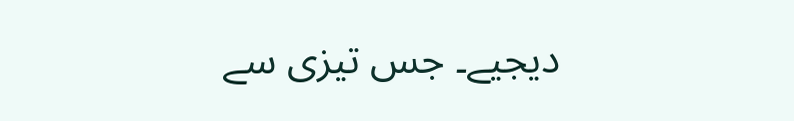دیجیے۔ جس تیزی سے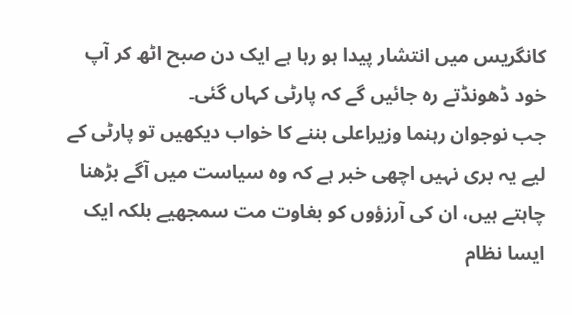کانگریس میں انتشار پیدا ہو رہا ہے ایک دن صبح اٹھ کر آپ خود ڈھونڈتے رہ جائیں گے کہ پارٹی کہاں گئی۔
جب نوجوان رہنما وزیراعلی بننے کا خواب دیکھیں تو پارٹی کے لیے یہ بری نہیں اچھی خبر ہے کہ وہ سیاست میں آگے بڑھنا چاہتے ہیں، ان کی آرزؤوں کو بغاوت مت سمجھیے بلکہ ایک ایسا نظام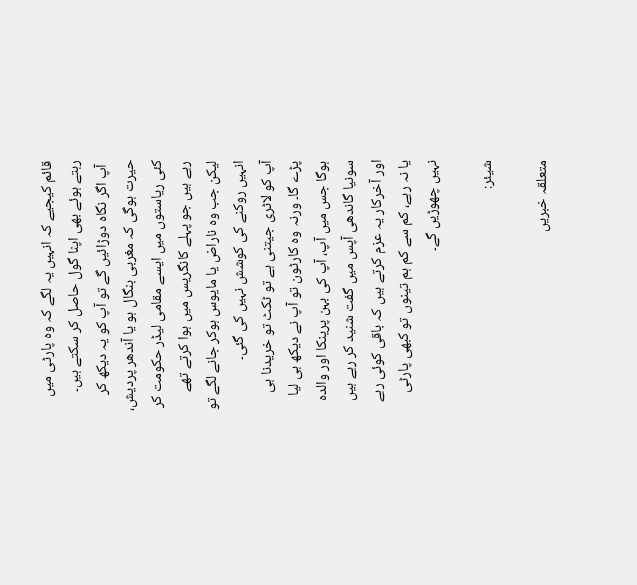قائم کیجیے کہ انہیں یہ لگے کہ وہ پارٹی میں رہتے ہوئے بھی اپنا گول حاصل کر سکتے ہیں۔
 آپ اگر نگاہ دوڑائیں گے تو آپ کو یہ دیکھ کر حیرت ہوگی کہ مغربی بنگال ہو یا آندھر پردیش، کئی ریاستوں میں ایسے مقامی لیڈر حکومت کر رہے ہیں جو پہلے کانگریس میں ہوا کرتے تھے لیکن جب وہ ناراض یا مایوس ہوکر جانے لگے تو انہیں روکنے کی کوشش نہیں کی گئی۔
آپ کو لاٹری جیتنی ہے تو ٹکٹ تو خریدنا ہی پڑے گا۔ ورنہ وہ کارٹون تو آپ نے دیکھ ہی لیا ہوگا جس میں آپ، آپ کی بہن پرینکا اور والدہ سونیا گاندھی آپس میں گفت شنید کر رہے ہیں اور آخرکار یہ عزم کرتے ہیں کہ باقی کوئی رہے یا نہ رہے، کم سے کم ہم تینوں تو کبھی پارٹی نہیں چھوڑیں گے۔

شیئر:

متعلقہ خبریں